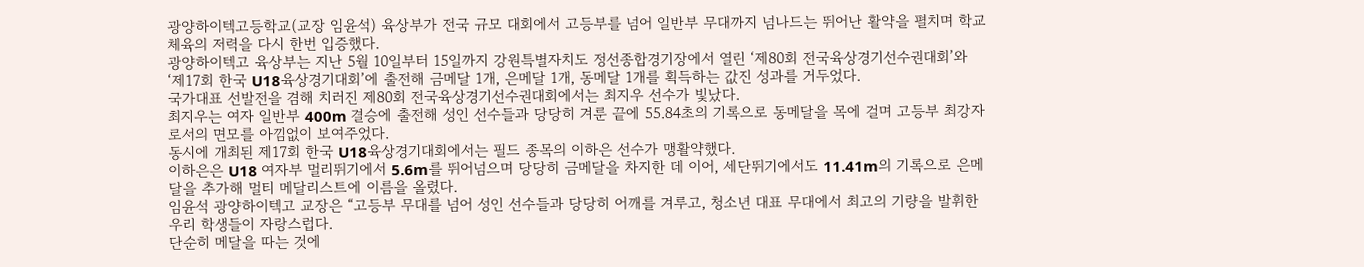광양하이텍고등학교(교장 임윤석) 육상부가 전국 규모 대회에서 고등부를 넘어 일반부 무대까지 넘나드는 뛰어난 활약을 펼치며 학교 체육의 저력을 다시 한번 입증했다.
광양하이텍고 육상부는 지난 5월 10일부터 15일까지 강원특별자치도 정선종합경기장에서 열린 ‘제80회 전국육상경기선수권대회’와 ‘제17회 한국 U18육상경기대회’에 출전해 금메달 1개, 은메달 1개, 동메달 1개를 획득하는 값진 성과를 거두었다.
국가대표 선발전을 겸해 치러진 제80회 전국육상경기선수권대회에서는 최지우 선수가 빛났다.
최지우는 여자 일반부 400m 결승에 출전해 성인 선수들과 당당히 겨룬 끝에 55.84초의 기록으로 동메달을 목에 걸며 고등부 최강자로서의 면모를 아낌없이 보여주었다.
동시에 개최된 제17회 한국 U18육상경기대회에서는 필드 종목의 이하은 선수가 맹활약했다.
이하은은 U18 여자부 멀리뛰기에서 5.6m를 뛰어넘으며 당당히 금메달을 차지한 데 이어, 세단뛰기에서도 11.41m의 기록으로 은메달을 추가해 멀티 메달리스트에 이름을 올렸다.
임윤석 광양하이텍고 교장은 “고등부 무대를 넘어 성인 선수들과 당당히 어깨를 겨루고, 청소년 대표 무대에서 최고의 기량을 발휘한 우리 학생들이 자랑스럽다.
단순히 메달을 따는 것에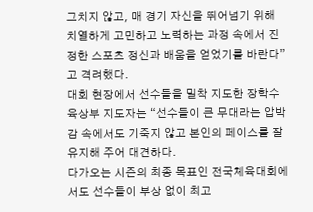그치지 않고, 매 경기 자신을 뛰어넘기 위해 치열하게 고민하고 노력하는 과정 속에서 진정한 스포츠 정신과 배움을 얻었기를 바란다”고 격려했다.
대회 현장에서 선수들을 밀착 지도한 장학수 육상부 지도자는 “선수들이 큰 무대라는 압박감 속에서도 기죽지 않고 본인의 페이스를 잘 유지해 주어 대견하다.
다가오는 시즌의 최종 목표인 전국체육대회에서도 선수들이 부상 없이 최고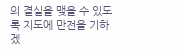의 결실을 맺을 수 있도록 지도에 만전을 기하겠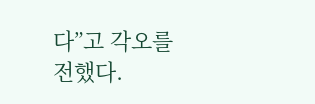다”고 각오를 전했다.